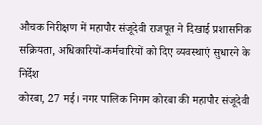औचक निरीक्षण में महापौर संजूदेवी राजपूत ने दिखाई प्रशासनिक सक्रियता, अधिकारियों-कर्मचारियों को दिए व्यवस्थाएं सुधारने के निर्देश
कोरबा, 27 मई। नगर पालिक निगम कोरबा की महापौर संजूदेवी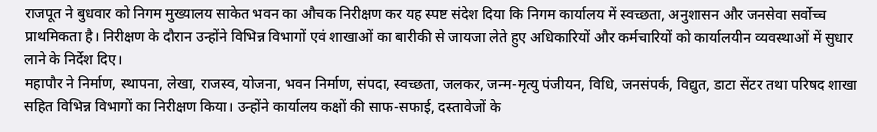राजपूत ने बुधवार को निगम मुख्यालय साकेत भवन का औचक निरीक्षण कर यह स्पष्ट संदेश दिया कि निगम कार्यालय में स्वच्छता, अनुशासन और जनसेवा सर्वोच्च प्राथमिकता है। निरीक्षण के दौरान उन्होंने विभिन्न विभागों एवं शाखाओं का बारीकी से जायजा लेते हुए अधिकारियों और कर्मचारियों को कार्यालयीन व्यवस्थाओं में सुधार लाने के निर्देश दिए।
महापौर ने निर्माण, स्थापना, लेखा, राजस्व, योजना, भवन निर्माण, संपदा, स्वच्छता, जलकर, जन्म-मृत्यु पंजीयन, विधि, जनसंपर्क, विद्युत, डाटा सेंटर तथा परिषद शाखा सहित विभिन्न विभागों का निरीक्षण किया। उन्होंने कार्यालय कक्षों की साफ-सफाई, दस्तावेजों के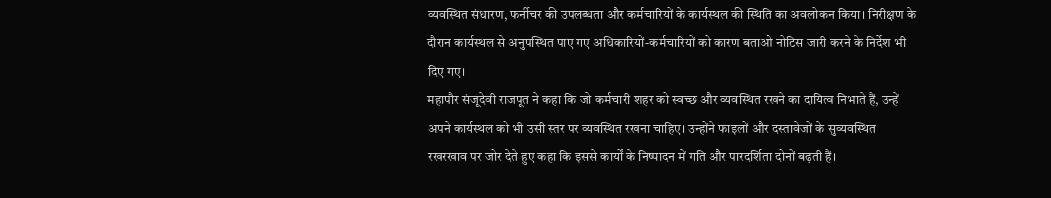व्यवस्थित संधारण, फर्नीचर की उपलब्धता और कर्मचारियों के कार्यस्थल की स्थिति का अवलोकन किया। निरीक्षण के दौरान कार्यस्थल से अनुपस्थित पाए गए अधिकारियों-कर्मचारियों को कारण बताओ नोटिस जारी करने के निर्देश भी दिए गए।
महापौर संजूदेवी राजपूत ने कहा कि जो कर्मचारी शहर को स्वच्छ और व्यवस्थित रखने का दायित्व निभाते हैं, उन्हें अपने कार्यस्थल को भी उसी स्तर पर व्यवस्थित रखना चाहिए। उन्होंने फाइलों और दस्तावेजों के सुव्यवस्थित रखरखाव पर जोर देते हुए कहा कि इससे कार्यों के निष्पादन में गति और पारदर्शिता दोनों बढ़ती हैं।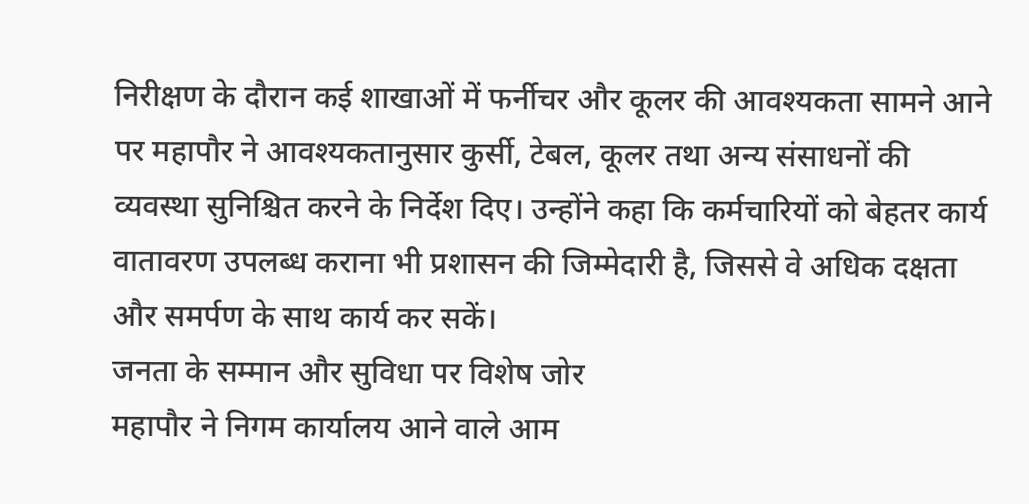निरीक्षण के दौरान कई शाखाओं में फर्नीचर और कूलर की आवश्यकता सामने आने पर महापौर ने आवश्यकतानुसार कुर्सी, टेबल, कूलर तथा अन्य संसाधनों की व्यवस्था सुनिश्चित करने के निर्देश दिए। उन्होंने कहा कि कर्मचारियों को बेहतर कार्य वातावरण उपलब्ध कराना भी प्रशासन की जिम्मेदारी है, जिससे वे अधिक दक्षता और समर्पण के साथ कार्य कर सकें।
जनता के सम्मान और सुविधा पर विशेष जोर
महापौर ने निगम कार्यालय आने वाले आम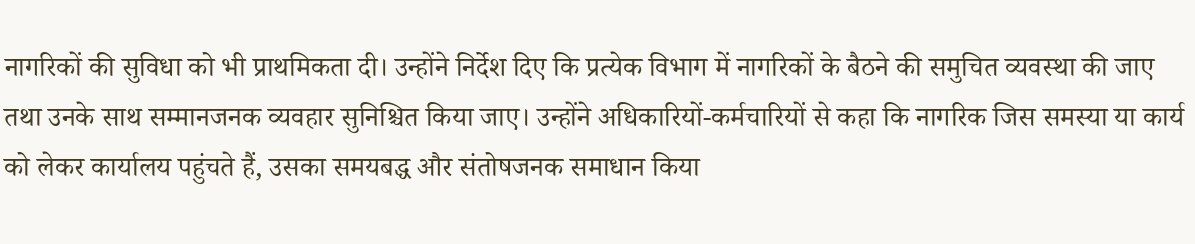नागरिकों की सुविधा को भी प्राथमिकता दी। उन्होंने निर्देश दिए कि प्रत्येक विभाग में नागरिकों के बैठने की समुचित व्यवस्था की जाए तथा उनके साथ सम्मानजनक व्यवहार सुनिश्चित किया जाए। उन्होंने अधिकारियों-कर्मचारियों से कहा कि नागरिक जिस समस्या या कार्य को लेकर कार्यालय पहुंचते हैं, उसका समयबद्ध और संतोषजनक समाधान किया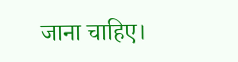जाना चाहिए।